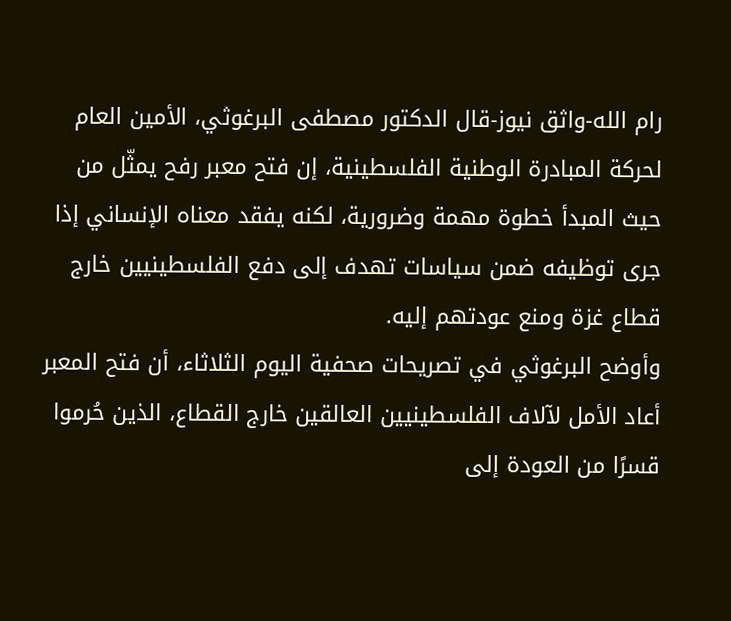رام الله-واثق نيوز-قال الدكتور مصطفى البرغوثي، الأمين العام لحركة المبادرة الوطنية الفلسطينية، إن فتح معبر رفح يمثّل من حيث المبدأ خطوة مهمة وضرورية، لكنه يفقد معناه الإنساني إذا جرى توظيفه ضمن سياسات تهدف إلى دفع الفلسطينيين خارج قطاع غزة ومنع عودتهم إليه.
وأوضح البرغوثي في تصريحات صحفية اليوم الثلاثاء، أن فتح المعبر أعاد الأمل لآلاف الفلسطينيين العالقين خارج القطاع، الذين حُرموا قسرًا من العودة إلى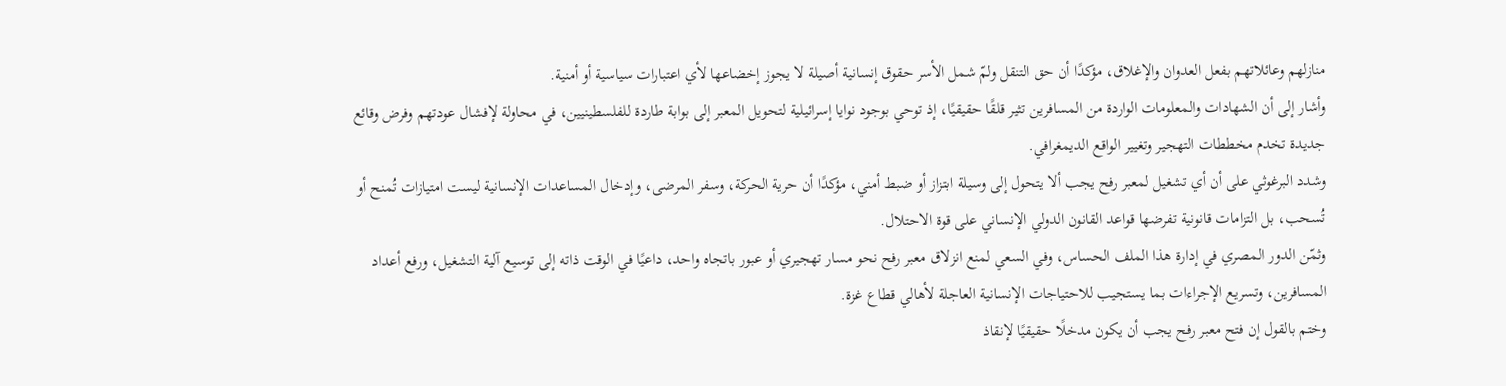منازلهم وعائلاتهم بفعل العدوان والإغلاق، مؤكدًا أن حق التنقل ولمّ شمل الأسر حقوق إنسانية أصيلة لا يجوز إخضاعها لأي اعتبارات سياسية أو أمنية.
وأشار إلى أن الشهادات والمعلومات الواردة من المسافرين تثير قلقًا حقيقيًا، إذ توحي بوجود نوايا إسرائيلية لتحويل المعبر إلى بوابة طاردة للفلسطينيين، في محاولة لإفشال عودتهم وفرض وقائع جديدة تخدم مخططات التهجير وتغيير الواقع الديمغرافي.
وشدد البرغوثي على أن أي تشغيل لمعبر رفح يجب ألا يتحول إلى وسيلة ابتزاز أو ضبط أمني، مؤكدًا أن حرية الحركة، وسفر المرضى، وإدخال المساعدات الإنسانية ليست امتيازات تُمنح أو تُسحب، بل التزامات قانونية تفرضها قواعد القانون الدولي الإنساني على قوة الاحتلال.
وثمّن الدور المصري في إدارة هذا الملف الحساس، وفي السعي لمنع انزلاق معبر رفح نحو مسار تهجيري أو عبور باتجاه واحد، داعيًا في الوقت ذاته إلى توسيع آلية التشغيل، ورفع أعداد المسافرين، وتسريع الإجراءات بما يستجيب للاحتياجات الإنسانية العاجلة لأهالي قطاع غزة.
وختم بالقول إن فتح معبر رفح يجب أن يكون مدخلًا حقيقيًا لإنقاذ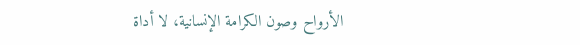الأرواح وصون الكرامة الإنسانية، لا أداة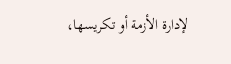لإدارة الأزمة أو تكريسها،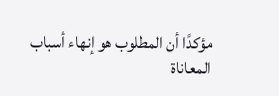مؤكدًا أن المطلوب هو إنهاء أسباب المعاناة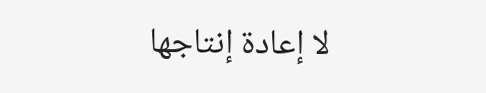لا إعادة إنتاجها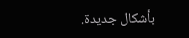بأشكال جديدة.